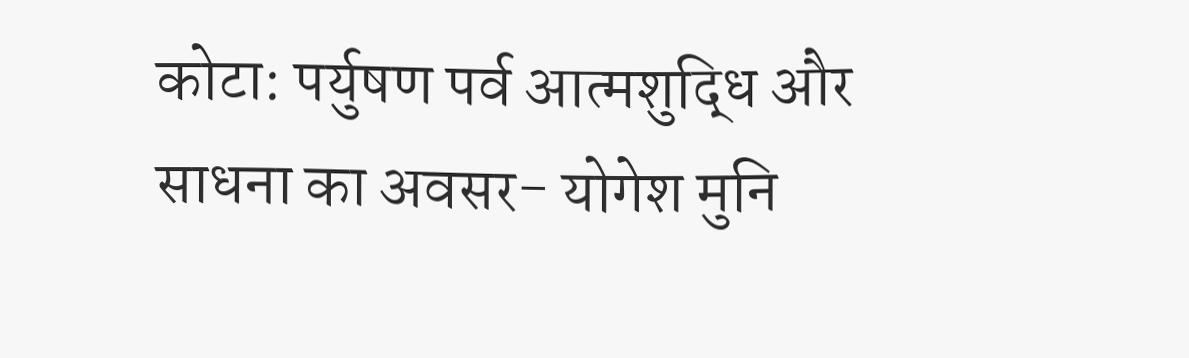कोटा: पर्युषण पर्व आत्मशुद्धि और साधना का अवसर- योगेश मुनि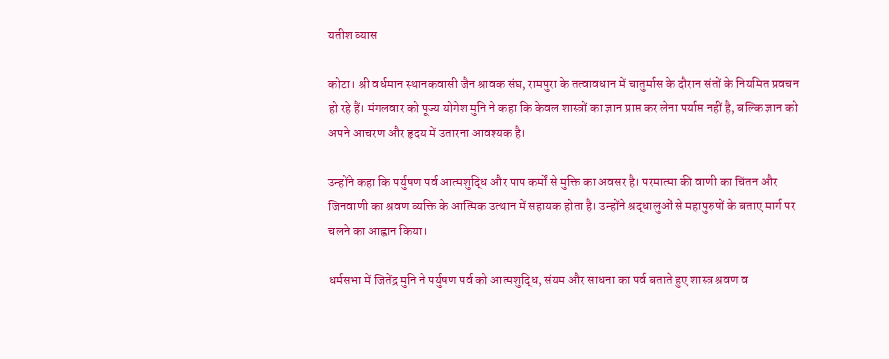यतीश व्यास

कोटा। श्री वर्धमान स्थानकवासी जैन श्रावक संघ, रामपुरा के तत्वावधान में चातुर्मास के दौरान संतों के नियमित प्रवचन हो रहे हैं। मंगलवार को पूज्य योगेश मुनि ने कहा कि केवल शास्त्रों का ज्ञान प्राप्त कर लेना पर्याप्त नहीं है, बल्कि ज्ञान को अपने आचरण और हृदय में उतारना आवश्यक है।

उन्होंने कहा कि पर्युषण पर्व आत्मशुद्धि और पाप कर्मों से मुक्ति का अवसर है। परमात्मा की वाणी का चिंतन और जिनवाणी का श्रवण व्यक्ति के आत्मिक उत्थान में सहायक होता है। उन्होंने श्रद्धालुओं से महापुरुषों के बताए मार्ग पर चलने का आह्वान किया।

धर्मसभा में जितेंद्र मुनि ने पर्युषण पर्व को आत्मशुद्धि, संयम और साधना का पर्व बताते हुए शास्त्र श्रवण व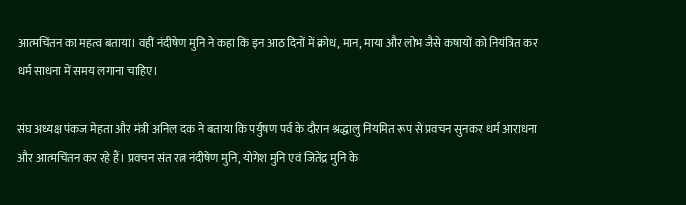आत्मचिंतन का महत्व बताया। वहीं नंदीषेण मुनि ने कहा कि इन आठ दिनों में क्रोध, मान, माया और लोभ जैसे कषायों को नियंत्रित कर धर्म साधना में समय लगाना चाहिए।

संघ अध्यक्ष पंकज मेहता और मंत्री अनिल दक ने बताया कि पर्युषण पर्व के दौरान श्रद्धालु नियमित रूप से प्रवचन सुनकर धर्म आराधना और आत्मचिंतन कर रहे हैं। प्रवचन संत रत्न नंदीषेण मुनि, योगेश मुनि एवं जितेंद्र मुनि के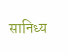सानिध्य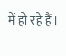में हो रहे हैं।